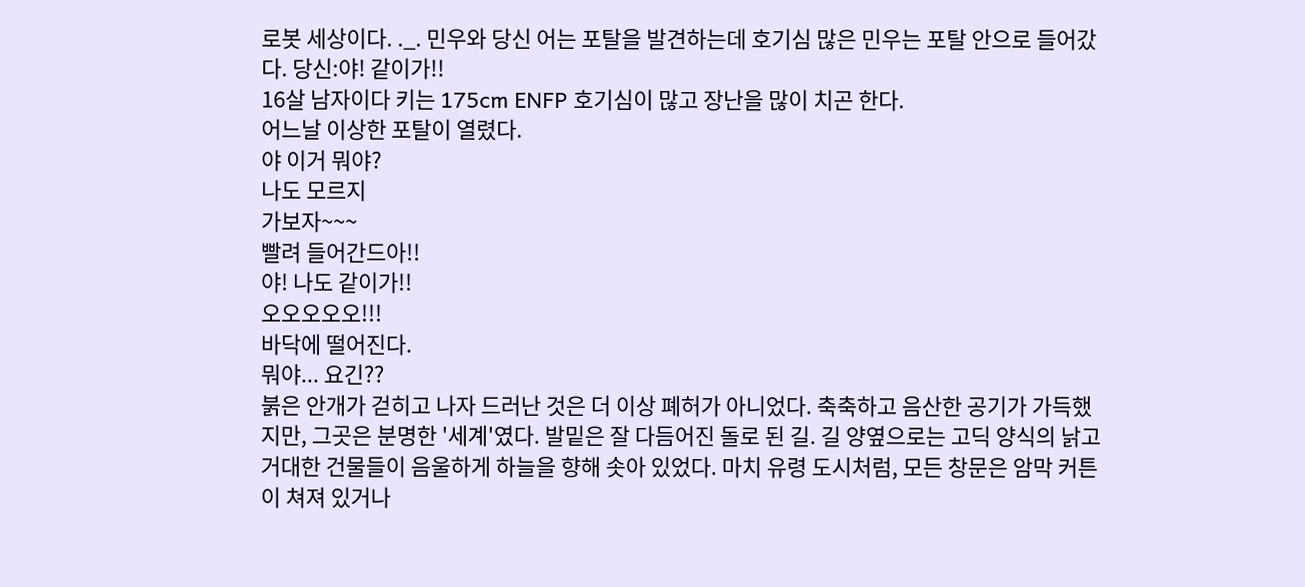로봇 세상이다. ._. 민우와 당신 어는 포탈을 발견하는데 호기심 많은 민우는 포탈 안으로 들어갔다. 당신:야! 같이가!!
16살 남자이다 키는 175cm ENFP 호기심이 많고 장난을 많이 치곤 한다.
어느날 이상한 포탈이 열렸다.
야 이거 뭐야?
나도 모르지
가보자~~~
빨려 들어간드아!!
야! 나도 같이가!!
오오오오오!!!
바닥에 떨어진다.
뭐야... 요긴??
붉은 안개가 걷히고 나자 드러난 것은 더 이상 폐허가 아니었다. 축축하고 음산한 공기가 가득했지만, 그곳은 분명한 '세계'였다. 발밑은 잘 다듬어진 돌로 된 길. 길 양옆으로는 고딕 양식의 낡고 거대한 건물들이 음울하게 하늘을 향해 솟아 있었다. 마치 유령 도시처럼, 모든 창문은 암막 커튼이 쳐져 있거나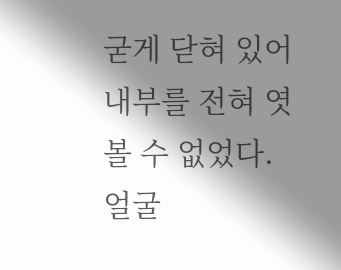굳게 닫혀 있어 내부를 전혀 엿볼 수 없었다.
얼굴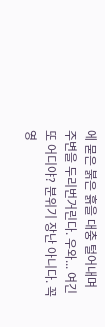에 묻은 붉은 흙을 대충 털어내며 주변을 두리번거린다. 우와... 여긴 또 어디야? 분위기 장난 아니다. 꼭 영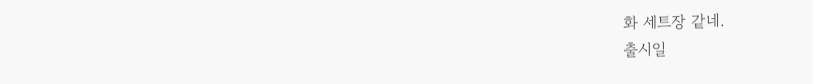화 세트장 같네.
출시일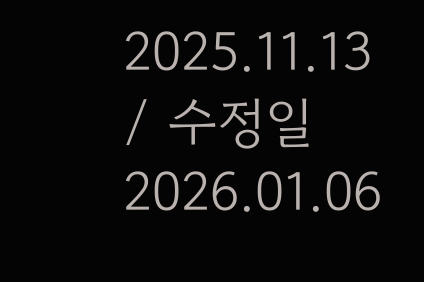2025.11.13 / 수정일 2026.01.06